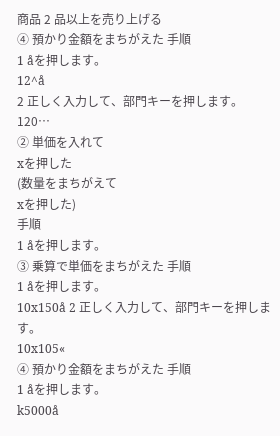商品 2 品以上を売り上げる
④ 預かり金額をまちがえた 手順
1 åを押します。
12^å
2 正しく入力して、部門キーを押します。
120…
② 単価を入れて
xを押した
(数量をまちがえて
xを押した)
手順
1 åを押します。
③ 乗算で単価をまちがえた 手順
1 åを押します。
10x150å 2 正しく入力して、部門キーを押します。
10x105«
④ 預かり金額をまちがえた 手順
1 åを押します。
k5000å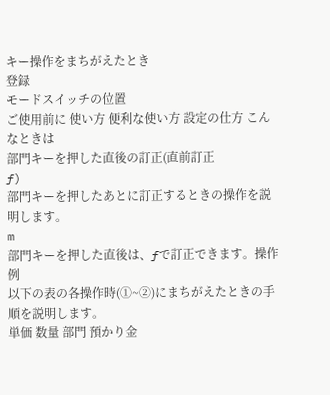キー操作をまちがえたとき
登録
モードスイッチの位置
ご使用前に 使い方 便利な使い方 設定の仕方 こんなときは
部門キーを押した直後の訂正(直前訂正
ƒ)
部門キーを押したあとに訂正するときの操作を説明します。
m
部門キーを押した直後は、ƒで訂正できます。操作例
以下の表の各操作時(①~②)にまちがえたときの手順を説明します。
単価 数量 部門 預かり金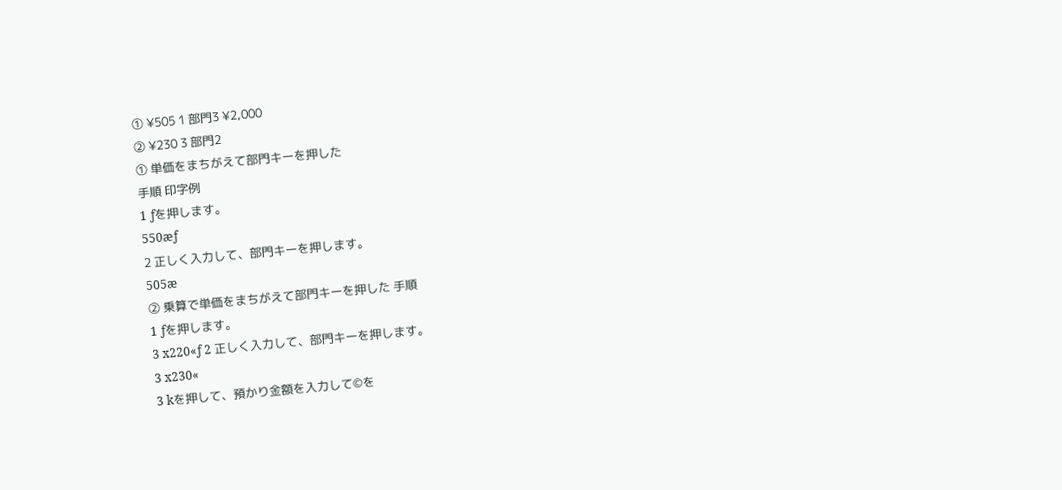① ¥505 1 部門3 ¥2,000
② ¥230 3 部門2
① 単価をまちがえて部門キーを押した
手順 印字例
1 ƒを押します。
550æƒ
2 正しく入力して、部門キーを押します。
505æ
② 乗算で単価をまちがえて部門キーを押した 手順
1 ƒを押します。
3 x220«ƒ 2 正しく入力して、部門キーを押します。
3 x230«
3 kを押して、預かり金額を入力して©を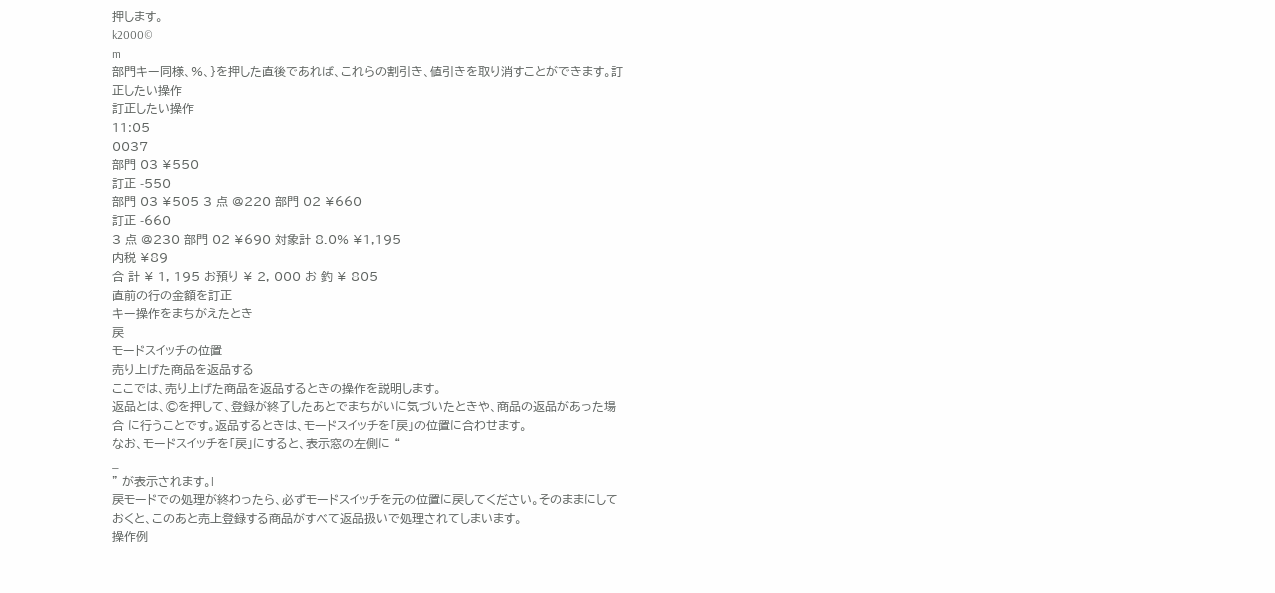押します。
k2000©
m
部門キー同様、%、}を押した直後であれば、これらの割引き、値引きを取り消すことができます。訂正したい操作
訂正したい操作
11:05
0037
部門 03 ¥550
訂正 -550
部門 03 ¥505 3 点 @220 部門 02 ¥660
訂正 -660
3 点 @230 部門 02 ¥690 対象計 8.0% ¥1,195
内税 ¥89
合 計 ¥ 1, 195 お預り ¥ 2, 000 お 釣 ¥ 805
直前の行の金額を訂正
キー操作をまちがえたとき
戻
モードスイッチの位置
売り上げた商品を返品する
ここでは、売り上げた商品を返品するときの操作を説明します。
返品とは、©を押して、登録が終了したあとでまちがいに気づいたときや、商品の返品があった場合 に行うことです。返品するときは、モードスイッチを「戻」の位置に合わせます。
なお、モードスイッチを「戻」にすると、表示窓の左側に “
_
” が表示されます。l
戻モードでの処理が終わったら、必ずモードスイッチを元の位置に戻してください。そのままにしておくと、このあと売上登録する商品がすべて返品扱いで処理されてしまいます。
操作例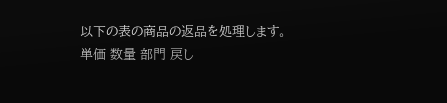以下の表の商品の返品を処理します。
単価 数量 部門 戻し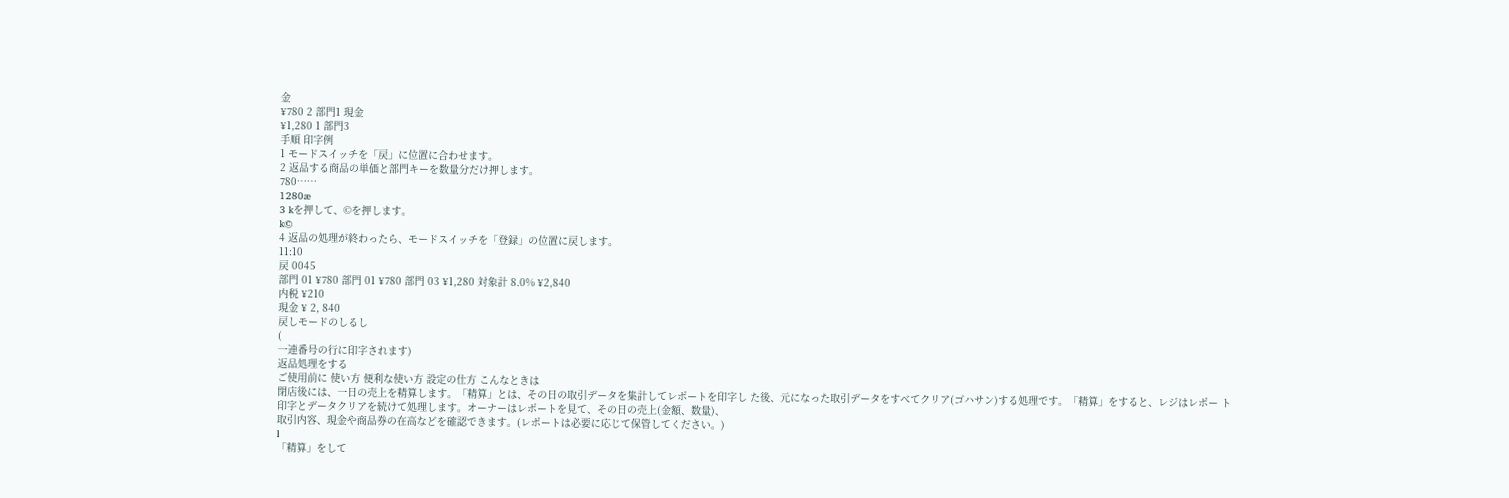金
¥780 2 部門1 現金
¥1,280 1 部門3
手順 印字例
1 モードスイッチを「戻」に位置に合わせます。
2 返品する商品の単価と部門キーを数量分だけ押します。
780……
1280æ
3 kを押して、©を押します。
k©
4 返品の処理が終わったら、モードスイッチを「登録」の位置に戻します。
11:10
戻 0045
部門 01 ¥780 部門 01 ¥780 部門 03 ¥1,280 対象計 8.0% ¥2,840
内税 ¥210
現金 ¥ 2, 840
戻しモードのしるし
(
一連番号の行に印字されます)
返品処理をする
ご使用前に 使い方 便利な使い方 設定の仕方 こんなときは
閉店後には、一日の売上を精算します。「精算」とは、その日の取引データを集計してレポートを印字し た後、元になった取引データをすべてクリア(ゴハサン)する処理です。「精算」をすると、レジはレポー ト印字とデータクリアを続けて処理します。オーナーはレポートを見て、その日の売上(金額、数量)、
取引内容、現金や商品券の在高などを確認できます。(レポートは必要に応じて保管してください。)
l
「精算」をして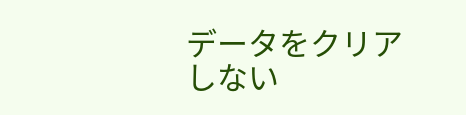データをクリアしない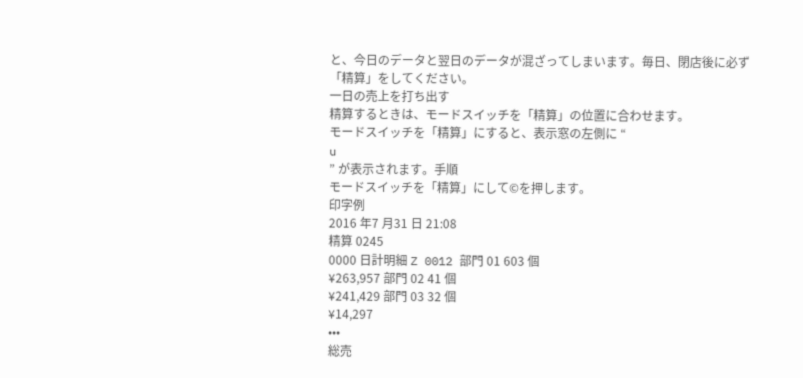と、今日のデータと翌日のデータが混ざってしまいます。毎日、閉店後に必ず「精算」をしてください。
一日の売上を打ち出す
精算するときは、モードスイッチを「精算」の位置に合わせます。
モードスイッチを「精算」にすると、表示窓の左側に “
u
” が表示されます。手順
モードスイッチを「精算」にして©を押します。
印字例
2016 年7 月31 日 21:08
精算 0245
0000 日計明細 Z 0012 部門 01 603 個
¥263,957 部門 02 41 個
¥241,429 部門 03 32 個
¥14,297
•••
総売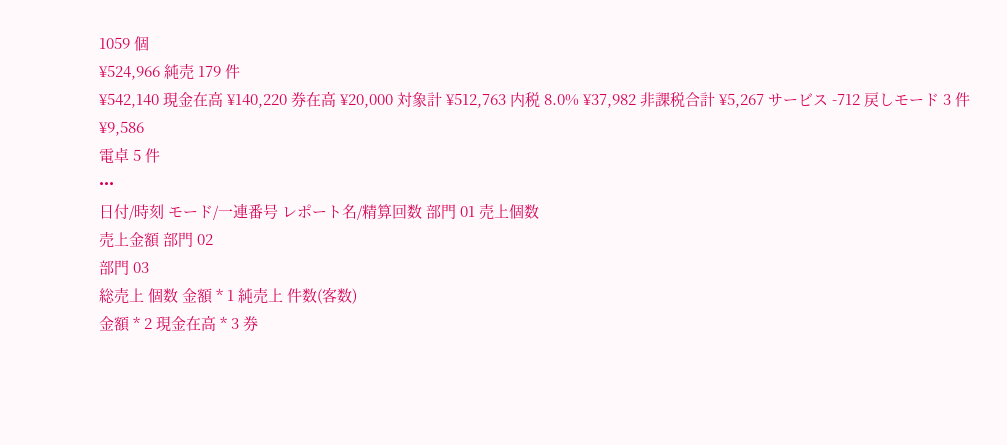1059 個
¥524,966 純売 179 件
¥542,140 現金在高 ¥140,220 券在高 ¥20,000 対象計 ¥512,763 内税 8.0% ¥37,982 非課税合計 ¥5,267 サービス -712 戻しモード 3 件
¥9,586
電卓 5 件
•••
日付/時刻 モード/一連番号 レポート名/精算回数 部門 01 売上個数
売上金額 部門 02
部門 03
総売上 個数 金額 * 1 純売上 件数(客数)
金額 * 2 現金在高 * 3 券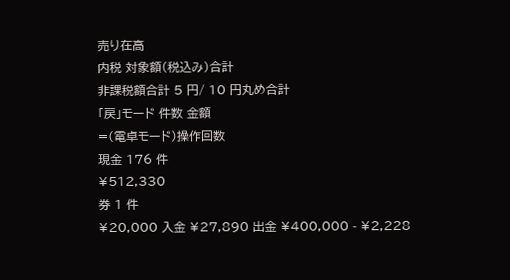売り在高
内税 対象額(税込み)合計
非課税額合計 5 円/ 10 円丸め合計
「戻」モード 件数 金額
=(電卓モード)操作回数
現金 176 件
¥512,330
券 1 件
¥20,000 入金 ¥27,890 出金 ¥400,000 - ¥2,228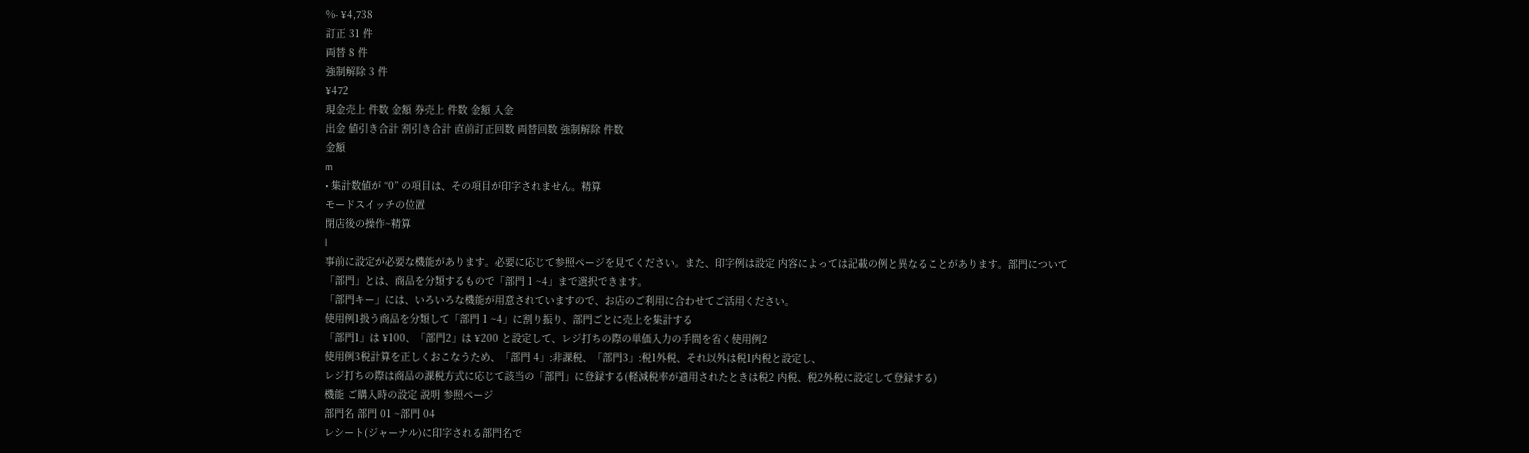%- ¥4,738
訂正 31 件
両替 8 件
強制解除 3 件
¥472
現金売上 件数 金額 券売上 件数 金額 入金
出金 値引き合計 割引き合計 直前訂正回数 両替回数 強制解除 件数
金額
m
• 集計数値が “0” の項目は、その項目が印字されません。精算
モードスイッチの位置
閉店後の操作~精算
l
事前に設定が必要な機能があります。必要に応じて参照ページを見てください。また、印字例は設定 内容によっては記載の例と異なることがあります。部門について
「部門」とは、商品を分類するもので「部門 1 ~4」まで選択できます。
「部門キー」には、いろいろな機能が用意されていますので、お店のご利用に合わせてご活用ください。
使用例1扱う商品を分類して「部門 1 ~4」に割り振り、部門ごとに売上を集計する
「部門1」は ¥100、「部門2」は ¥200 と設定して、レジ打ちの際の単価入力の手間を省く使用例2
使用例3税計算を正しくおこなうため、「部門 4」:非課税、「部門3」:税1外税、それ以外は税1内税と設定し、
レジ打ちの際は商品の課税方式に応じて該当の「部門」に登録する(軽減税率が適用されたときは税2 内税、税2外税に設定して登録する)
機能 ご購入時の設定 説明 参照ページ
部門名 部門 01 ~部門 04
レシート(ジャーナル)に印字される部門名で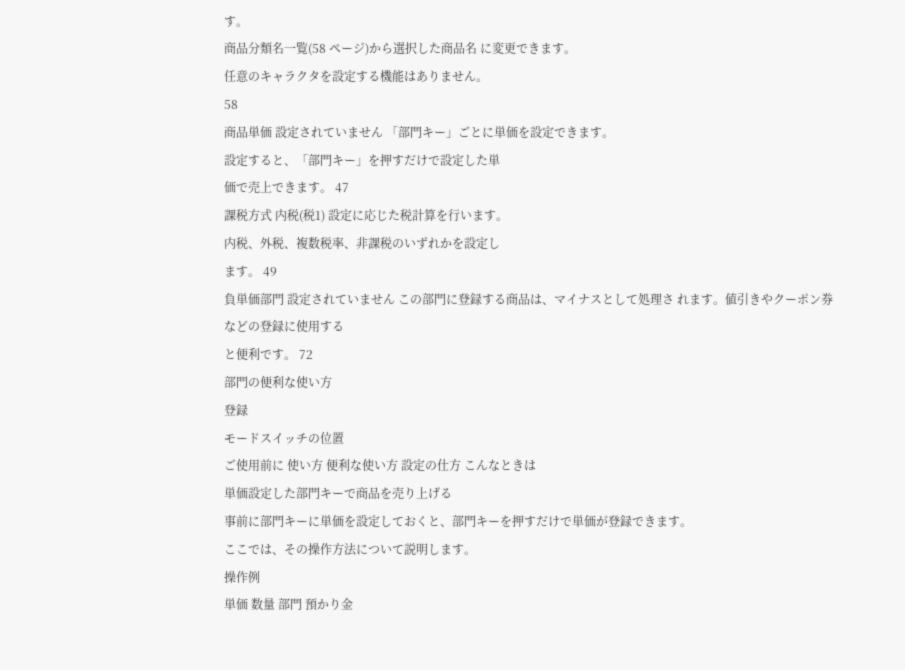す。
商品分類名一覧(58 ページ)から選択した商品名 に変更できます。
任意のキャラクタを設定する機能はありません。
58
商品単価 設定されていません 「部門キー」ごとに単価を設定できます。
設定すると、「部門キー」を押すだけで設定した単
価で売上できます。 47
課税方式 内税(税1) 設定に応じた税計算を行います。
内税、外税、複数税率、非課税のいずれかを設定し
ます。 49
負単価部門 設定されていません この部門に登録する商品は、マイナスとして処理さ れます。値引きやクーポン券などの登録に使用する
と便利です。 72
部門の便利な使い方
登録
モードスイッチの位置
ご使用前に 使い方 便利な使い方 設定の仕方 こんなときは
単価設定した部門キーで商品を売り上げる
事前に部門キーに単価を設定しておくと、部門キーを押すだけで単価が登録できます。
ここでは、その操作方法について説明します。
操作例
単価 数量 部門 預かり金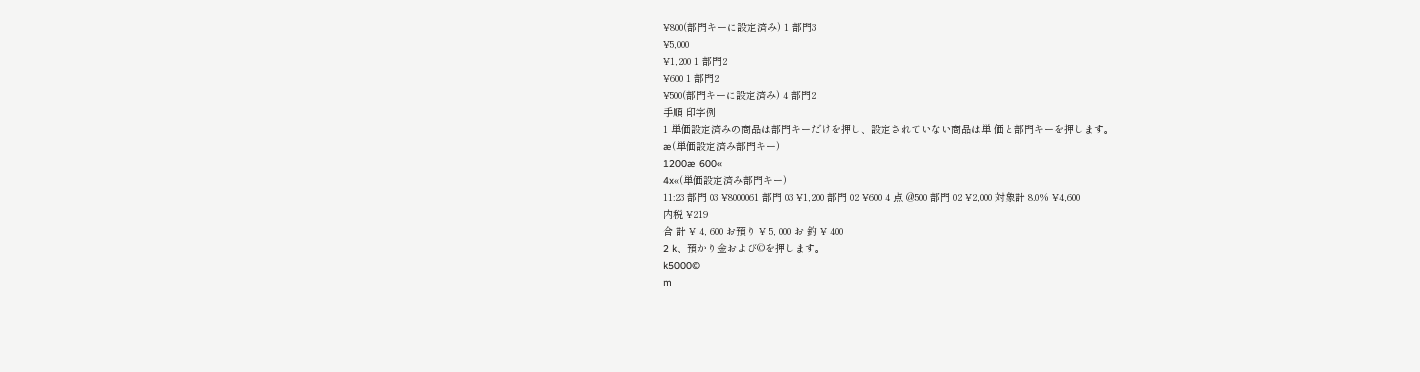¥800(部門キーに設定済み) 1 部門3
¥5,000
¥1,200 1 部門2
¥600 1 部門2
¥500(部門キーに設定済み) 4 部門2
手順 印字例
1 単価設定済みの商品は部門キーだけを押し、設定されていない商品は単 価と部門キーを押します。
æ(単価設定済み部門キー)
1200æ 600«
4x«(単価設定済み部門キー)
11:23 部門 03 ¥8000061 部門 03 ¥1,200 部門 02 ¥600 4 点 @500 部門 02 ¥2,000 対象計 8.0% ¥4,600
内税 ¥219
合 計 ¥ 4, 600 お預り ¥ 5, 000 お 釣 ¥ 400
2 k、預かり金および©を押します。
k5000©
m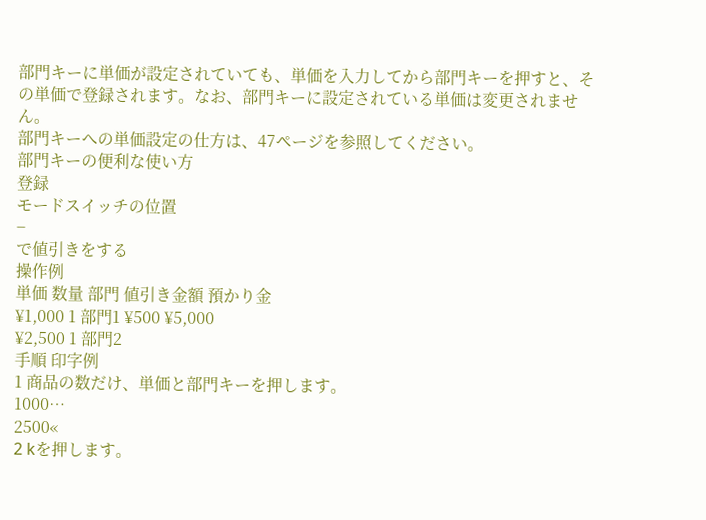部門キーに単価が設定されていても、単価を入力してから部門キーを押すと、その単価で登録されます。なお、部門キーに設定されている単価は変更されません。
部門キーへの単価設定の仕方は、47ページを参照してください。
部門キーの便利な使い方
登録
モードスイッチの位置
−
で値引きをする
操作例
単価 数量 部門 値引き金額 預かり金
¥1,000 1 部門1 ¥500 ¥5,000
¥2,500 1 部門2
手順 印字例
1 商品の数だけ、単価と部門キーを押します。
1000…
2500«
2 kを押します。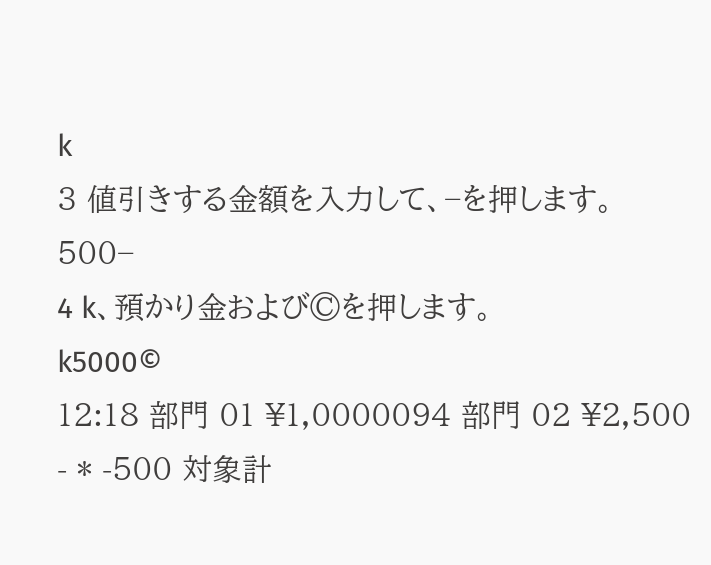k
3 値引きする金額を入力して、−を押します。
500−
4 k、預かり金および©を押します。
k5000©
12:18 部門 01 ¥1,0000094 部門 02 ¥2,500 - * -500 対象計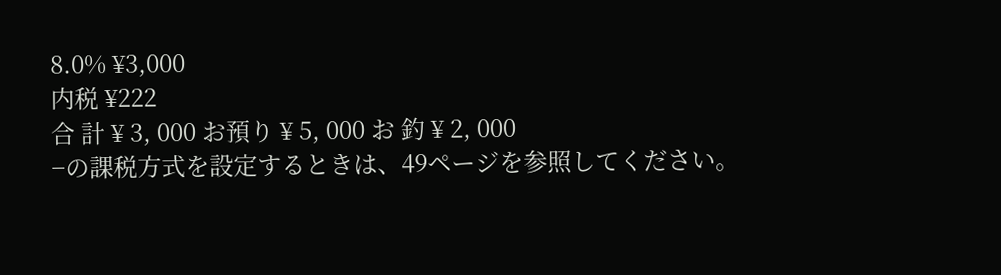8.0% ¥3,000
内税 ¥222
合 計 ¥ 3, 000 お預り ¥ 5, 000 お 釣 ¥ 2, 000
−の課税方式を設定するときは、49ページを参照してください。